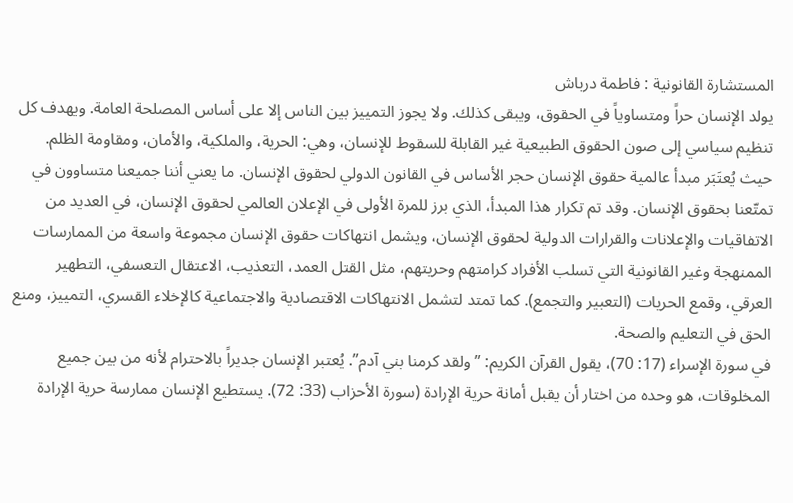المستشارة القانونية : فاطمة درباش
يولد الإنسان حراً ومتساوياً في الحقوق، ويبقى كذلك. ولا يجوز التمييز بين الناس إلا على أساس المصلحة العامة. ويهدف كل تنظيم سياسي إلى صون الحقوق الطبيعية غير القابلة للسقوط للإنسان، وهي: الحرية، والملكية، والأمان، ومقاومة الظلم.
حيث يُعتَبَر مبدأ عالمية حقوق الإنسان حجر الأساس في القانون الدولي لحقوق الإنسان. ما يعني أننا جميعنا متساوون في تمتّعنا بحقوق الإنسان. وقد تم تكرار هذا المبدأ، الذي برز للمرة الأولى في الإعلان العالمي لحقوق الإنسان، في العديد من الاتفاقيات والإعلانات والقرارات الدولية لحقوق الإنسان، ويشمل انتهاكات حقوق الإنسان مجموعة واسعة من الممارسات الممنهجة وغير القانونية التي تسلب الأفراد كرامتهم وحريتهم، مثل القتل العمد، التعذيب، الاعتقال التعسفي، التطهير العرقي، وقمع الحريات (التعبير والتجمع). كما تمتد لتشمل الانتهاكات الاقتصادية والاجتماعية كالإخلاء القسري، التمييز، ومنع الحق في التعليم والصحة.
في سورة الإسراء (17: 70)، يقول القرآن الكريم: ” ولقد كرمنا بني آدم”. يُعتبر الإنسان جديراً بالاحترام لأنه من بين جميع المخلوقات، هو وحده من اختار أن يقبل أمانة حرية الإرادة (سورة الأحزاب (33: 72). يستطيع الإنسان ممارسة حرية الإرادة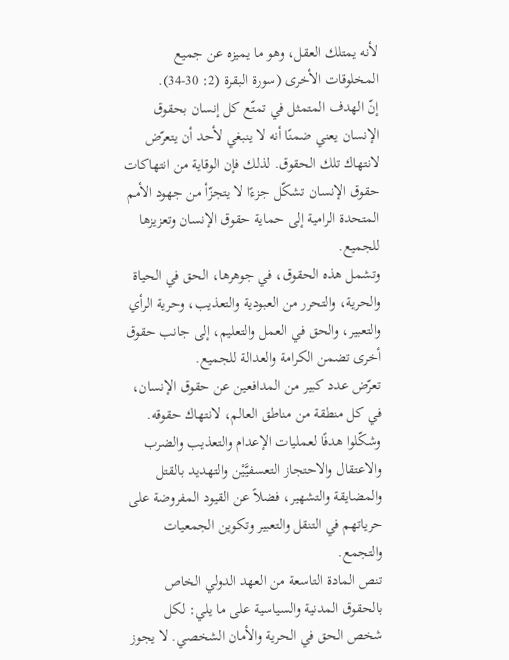لأنه يمتلك العقل، وهو ما يميزه عن جميع المخلوقات الأخرى (سورة البقرة (2: 30-34).
إنّ الهدف المتمثل في تمتّع كل إنسان بحقوق الإنسان يعني ضمنًا أنه لا ينبغي لأحد أن يتعرّض لانتهاك تلك الحقوق. لذلك فإن الوقاية من انتهاكات حقوق الإنسان تشكّل جزءًا لا يتجزّأ من جهود الأمم المتحدة الرامية إلى حماية حقوق الإنسان وتعزيزها للجميع.
وتشمل هذه الحقوق، في جوهرها، الحق في الحياة والحرية، والتحرر من العبودية والتعذيب، وحرية الرأي والتعبير، والحق في العمل والتعليم، إلى جانب حقوق أخرى تضمن الكرامة والعدالة للجميع.
تعرّض عدد كبير من المدافعين عن حقوق الإنسان، في كل منطقة من مناطق العالم، لانتهاك حقوقه. وشكّلوا هدفًا لعمليات الإعدام والتعذيب والضرب والاعتقال والاحتجاز التعسفيَّيْن والتهديد بالقتل والمضايقة والتشهير، فضلاً عن القيود المفروضة على حرياتهم في التنقل والتعبير وتكوين الجمعيات والتجمع.
تنص المادة التاسعة من العهد الدولي الخاص بالحقوق المدنية والسياسية على ما يلي: لكل شخص الحق في الحرية والأمان الشخصي. لا يجوز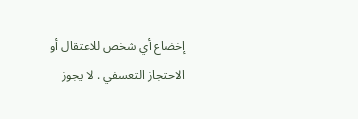إخضاع أي شخص للاعتقال أو الاحتجاز التعسفي . لا يجوز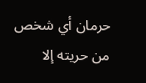حرمان أي شخص من حريته إلا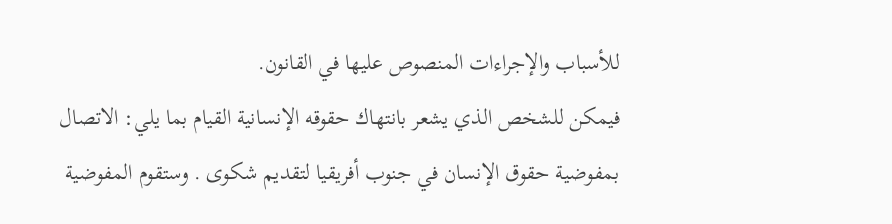للأسباب والإجراءات المنصوص عليها في القانون.
فيمكن للشخص الذي يشعر بانتهاك حقوقه الإنسانية القيام بما يلي: الاتصال بمفوضية حقوق الإنسان في جنوب أفريقيا لتقديم شكوى . وستقوم المفوضية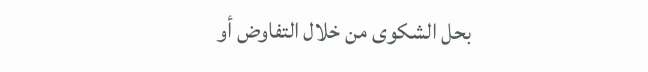بحل الشكوى من خلال التفاوض أو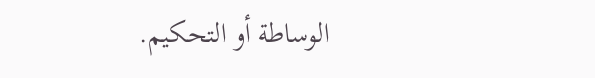الوساطة أو التحكيم.